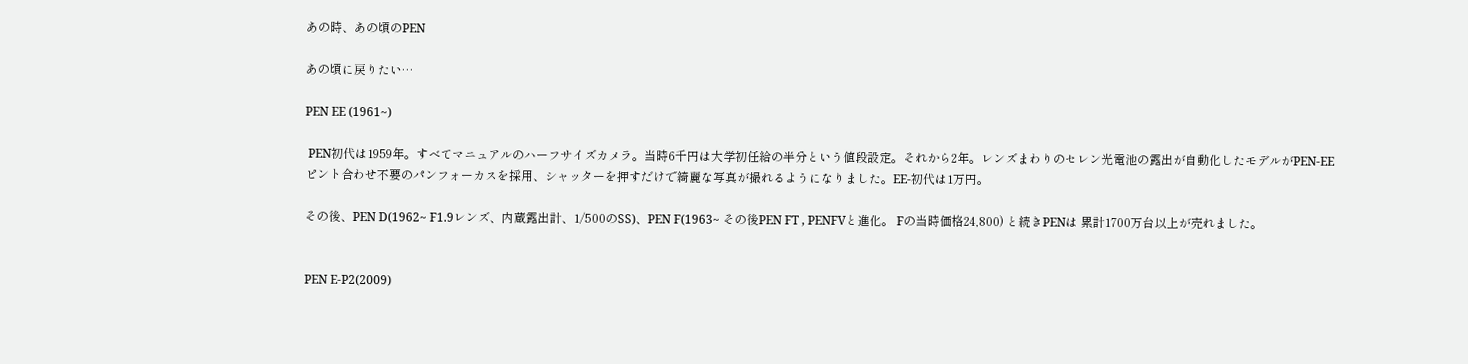あの時、あの頃のPEN

あの頃に戻りたい…

PEN EE (1961~)

 PEN初代は1959年。すべてマニュアルのハーフサイズカメラ。当時6千円は大学初任給の半分という値段設定。それから2年。レンズまわりのセレン光電池の露出が自動化したモデルがPEN-EE
ピント合わせ不要のパンフォーカスを採用、シャッターを押すだけで綺麗な写真が撮れるようになりました。EE-初代は1万円。

その後、PEN D(1962~ F1.9レンズ、内蔵露出計、1/500のSS)、PEN F(1963~ その後PEN FT , PENFVと進化。 Fの当時価格24,800) と続きPENは 累計1700万台以上が売れました。


PEN E-P2(2009)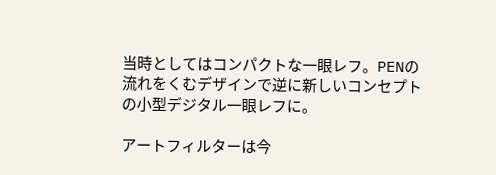当時としてはコンパクトな一眼レフ。PENの流れをくむデザインで逆に新しいコンセプトの小型デジタル一眼レフに。

アートフィルターは今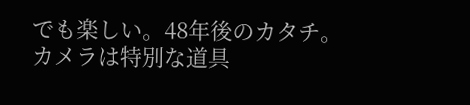でも楽しい。48年後のカタチ。カメラは特別な道具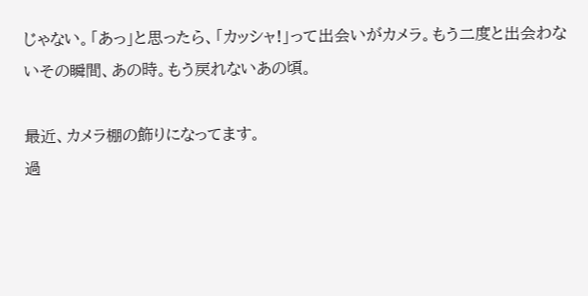じゃない。「あっ」と思ったら、「カッシャ!」って出会いがカメラ。もう二度と出会わないその瞬間、あの時。もう戻れないあの頃。

最近、カメラ棚の飾りになってます。
過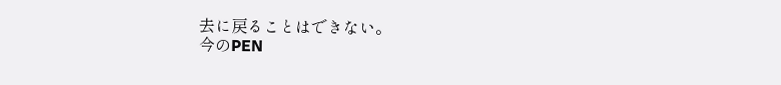去に戻ることはできない。
今のPEN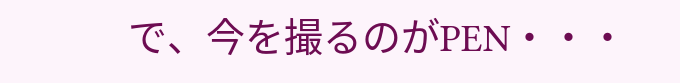で、今を撮るのがPEN・・・